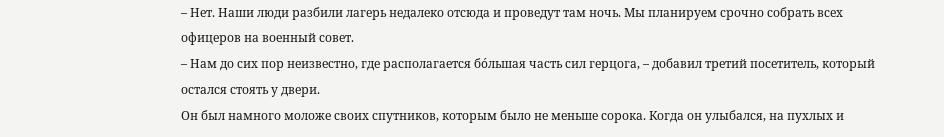– Нет. Наши люди разбили лагерь недалеко отсюда и проведут там ночь. Мы планируем срочно собрать всех офицеров на военный совет.
– Нам до сих пор неизвестно, где располагается бóльшая часть сил герцога, – добавил третий посетитель, который остался стоять у двери.
Он был намного моложе своих спутников, которым было не меньше сорока. Когда он улыбался, на пухлых и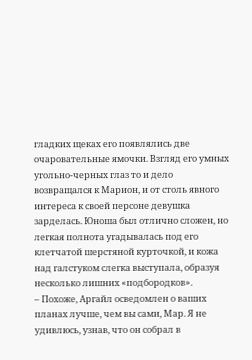гладких щеках его появлялись две очаровательные ямочки. Взгляд его умных угольно-черных глаз то и дело возвращался к Марион, и от столь явного интереса к своей персоне девушка зарделась. Юноша был отлично сложен, но легкая полнота угадывалась под его клетчатой шерстяной курточкой, и кожа над галстуком слегка выступала, образуя несколько лишних «подбородков».
– Похоже, Аргайл осведомлен о ваших планах лучше, чем вы сами, Мар. Я не удивлюсь, узнав, что он собрал в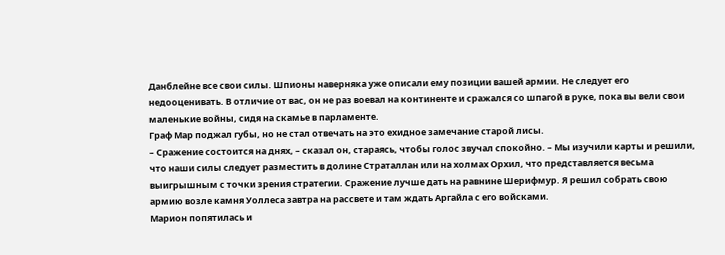Данблейне все свои силы. Шпионы наверняка уже описали ему позиции вашей армии. Не следует его недооценивать. В отличие от вас, он не раз воевал на континенте и сражался со шпагой в руке, пока вы вели свои маленькие войны, сидя на скамье в парламенте.
Граф Мар поджал губы, но не стал отвечать на это ехидное замечание старой лисы.
– Сражение состоится на днях, – сказал он, стараясь, чтобы голос звучал спокойно. – Мы изучили карты и решили, что наши силы следует разместить в долине Страталлан или на холмах Орхил, что представляется весьма выигрышным с точки зрения стратегии. Сражение лучше дать на равнине Шерифмур. Я решил собрать свою армию возле камня Уоллеса завтра на рассвете и там ждать Аргайла с его войсками.
Марион попятилась и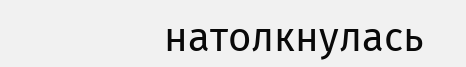натолкнулась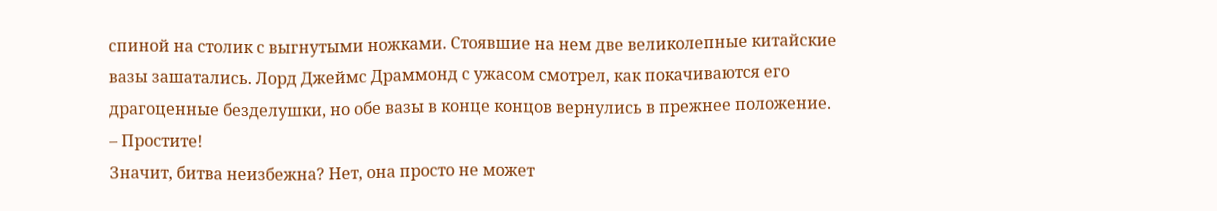спиной на столик с выгнутыми ножками. Стоявшие на нем две великолепные китайские вазы зашатались. Лорд Джеймс Драммонд с ужасом смотрел, как покачиваются его драгоценные безделушки, но обе вазы в конце концов вернулись в прежнее положение.
– Простите!
Значит, битва неизбежна? Нет, она просто не может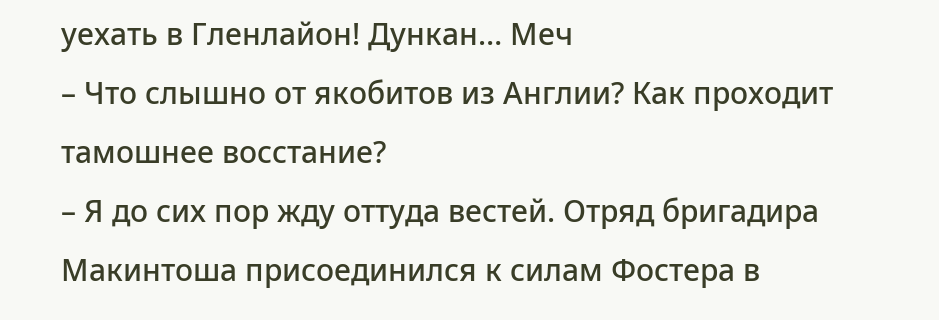уехать в Гленлайон! Дункан… Меч
– Что слышно от якобитов из Англии? Как проходит тамошнее восстание?
– Я до сих пор жду оттуда вестей. Отряд бригадира Макинтоша присоединился к силам Фостера в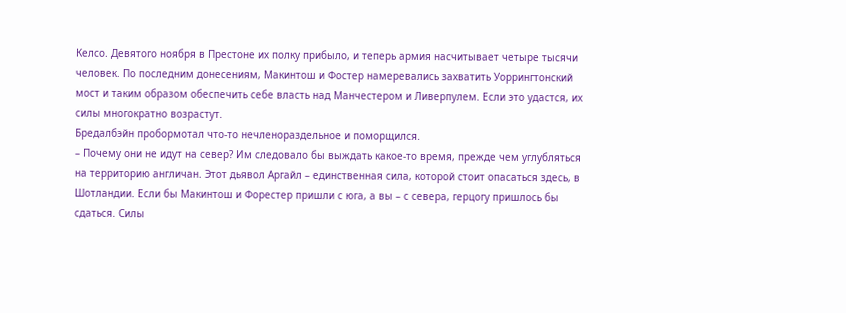Келсо. Девятого ноября в Престоне их полку прибыло, и теперь армия насчитывает четыре тысячи человек. По последним донесениям, Макинтош и Фостер намеревались захватить Уоррингтонский мост и таким образом обеспечить себе власть над Манчестером и Ливерпулем. Если это удастся, их силы многократно возрастут.
Бредалбэйн пробормотал что-то нечленораздельное и поморщился.
– Почему они не идут на север? Им следовало бы выждать какое-то время, прежде чем углубляться на территорию англичан. Этот дьявол Аргайл – единственная сила, которой стоит опасаться здесь, в Шотландии. Если бы Макинтош и Форестер пришли с юга, а вы – с севера, герцогу пришлось бы сдаться. Силы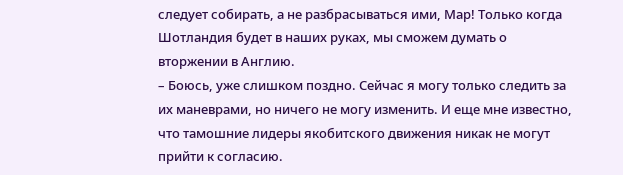следует собирать, а не разбрасываться ими, Мар! Только когда Шотландия будет в наших руках, мы сможем думать о вторжении в Англию.
– Боюсь, уже слишком поздно. Сейчас я могу только следить за их маневрами, но ничего не могу изменить. И еще мне известно, что тамошние лидеры якобитского движения никак не могут прийти к согласию.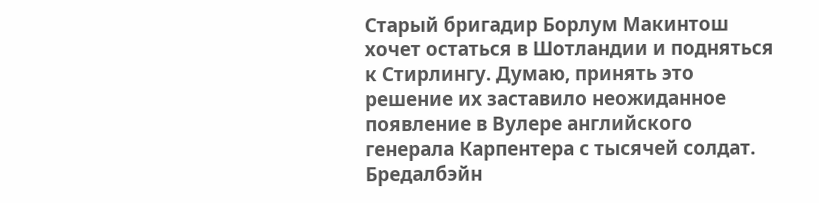Старый бригадир Борлум Макинтош хочет остаться в Шотландии и подняться к Стирлингу. Думаю, принять это решение их заставило неожиданное появление в Вулере английского генерала Карпентера с тысячей солдат.
Бредалбэйн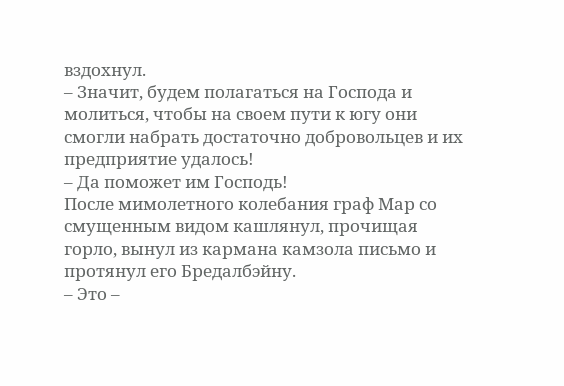вздохнул.
– Значит, будем полагаться на Господа и молиться, чтобы на своем пути к югу они смогли набрать достаточно добровольцев и их предприятие удалось!
– Да поможет им Господь!
После мимолетного колебания граф Мар со смущенным видом кашлянул, прочищая горло, вынул из кармана камзола письмо и протянул его Бредалбэйну.
– Это –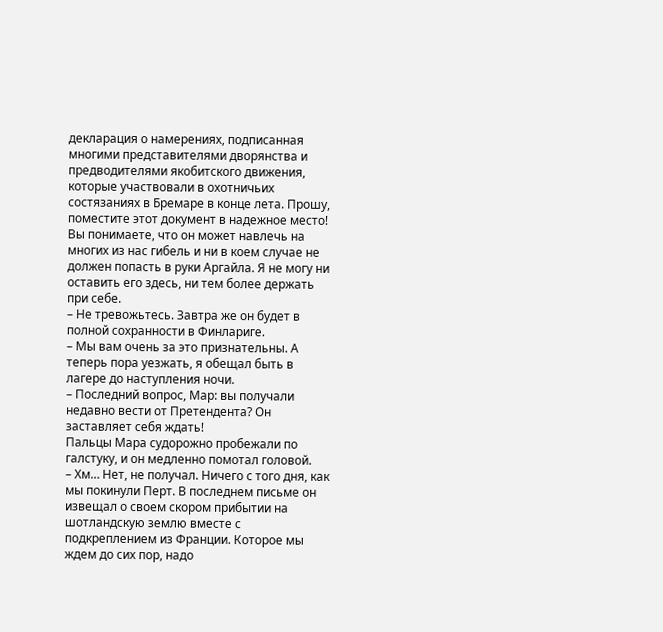декларация о намерениях, подписанная многими представителями дворянства и предводителями якобитского движения, которые участвовали в охотничьих состязаниях в Бремаре в конце лета. Прошу, поместите этот документ в надежное место! Вы понимаете, что он может навлечь на многих из нас гибель и ни в коем случае не должен попасть в руки Аргайла. Я не могу ни оставить его здесь, ни тем более держать при себе.
– Не тревожьтесь. Завтра же он будет в полной сохранности в Финлариге.
– Мы вам очень за это признательны. А теперь пора уезжать, я обещал быть в лагере до наступления ночи.
– Последний вопрос, Мар: вы получали недавно вести от Претендента? Он заставляет себя ждать!
Пальцы Мара судорожно пробежали по галстуку, и он медленно помотал головой.
– Хм… Нет, не получал. Ничего с того дня, как мы покинули Перт. В последнем письме он извещал о своем скором прибытии на шотландскую землю вместе с подкреплением из Франции. Которое мы ждем до сих пор, надо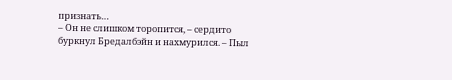признать…
– Он не слишком торопится, – сердито буркнул Бредалбэйн и нахмурился. – Пыл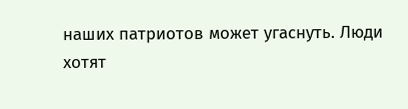наших патриотов может угаснуть. Люди хотят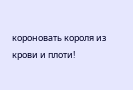короновать короля из крови и плоти!